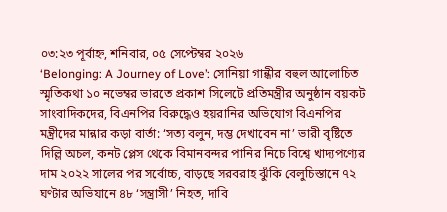০৩:২৩ পূর্বাহ্ন, শনিবার, ০৫ সেপ্টেম্বর ২০২৬
‘Belonging: A Journey of Love’: সোনিয়া গান্ধীর বহুল আলোচিত স্মৃতিকথা ১০ নভেম্বর ভারতে প্রকাশ সিলেটে প্রতিমন্ত্রীর অনুষ্ঠান বয়কট সাংবাদিকদের, বিএনপির বিরুদ্ধেও হয়রানির অভিযোগ বিএনপির মন্ত্রীদের মান্নার কড়া বার্তা: ‘সত্য বলুন, দম্ভ দেখাবেন না’ ভারী বৃষ্টিতে দিল্লি অচল, কনট প্লেস থেকে বিমানবন্দর পানির নিচে বিশ্বে খাদ্যপণ্যের দাম ২০২২ সালের পর সর্বোচ্চ, বাড়ছে সরবরাহ ঝুঁকি বেলুচিস্তানে ৭২ ঘণ্টার অভিযানে ৪৮ ‘সন্ত্রাসী’ নিহত, দাবি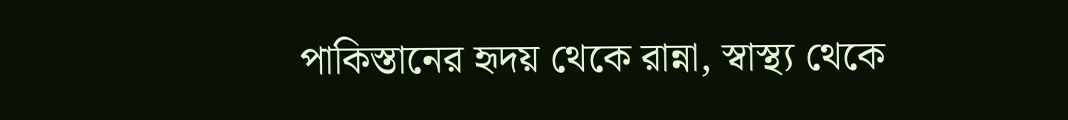পাকিস্তানের হৃদয় থেকে রান্না, স্বাস্থ্য থেকে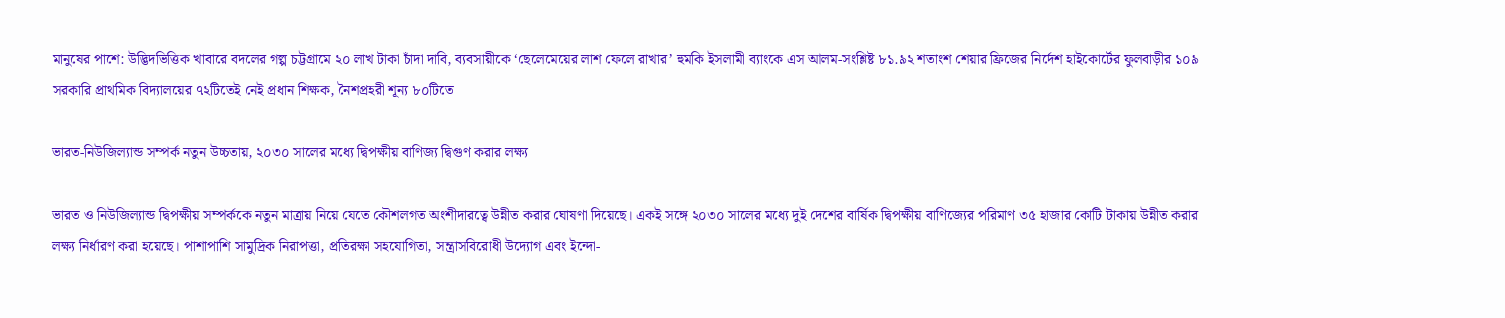মানুষের পাশে: উদ্ভিদভিত্তিক খাবারে বদলের গল্প চট্টগ্রামে ২০ লাখ টাকা চাঁদা দাবি, ব্যবসায়ীকে ‘ছেলেমেয়ের লাশ ফেলে রাখার’ হুমকি ইসলামী ব্যাংকে এস আলম-সংশ্লিষ্ট ৮১.৯২ শতাংশ শেয়ার ফ্রিজের নির্দেশ হাইকোর্টের ফুলবাড়ীর ১০৯ সরকারি প্রাথমিক বিদ্যালয়ের ৭২টিতেই নেই প্রধান শিক্ষক, নৈশপ্রহরী শূন্য ৮০টিতে

ভারত-নিউজিল্যান্ড সম্পর্ক নতুন উচ্চতায়, ২০৩০ সালের মধ্যে দ্বিপক্ষীয় বাণিজ্য দ্বিগুণ করার লক্ষ্য

ভারত ও নিউজিল্যান্ড দ্বিপক্ষীয় সম্পর্ককে নতুন মাত্রায় নিয়ে যেতে কৌশলগত অংশীদারত্বে উন্নীত করার ঘোষণা দিয়েছে। একই সঙ্গে ২০৩০ সালের মধ্যে দুই দেশের বার্ষিক দ্বিপক্ষীয় বাণিজ্যের পরিমাণ ৩৫ হাজার কোটি টাকায় উন্নীত করার লক্ষ্য নির্ধারণ করা হয়েছে। পাশাপাশি সামুদ্রিক নিরাপত্তা, প্রতিরক্ষা সহযোগিতা, সন্ত্রাসবিরোধী উদ্যোগ এবং ইন্দো-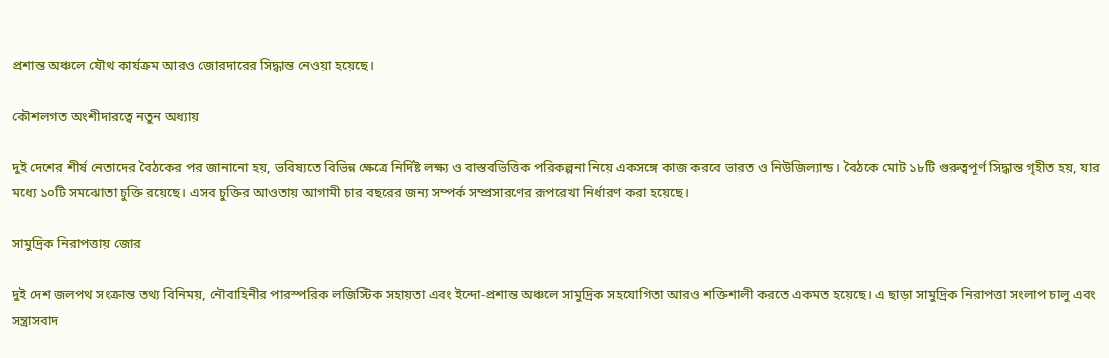প্রশান্ত অঞ্চলে যৌথ কার্যক্রম আরও জোরদারের সিদ্ধান্ত নেওয়া হয়েছে।

কৌশলগত অংশীদারত্বে নতুন অধ্যায়

দুই দেশের শীর্ষ নেতাদের বৈঠকের পর জানানো হয়, ভবিষ্যতে বিভিন্ন ক্ষেত্রে নির্দিষ্ট লক্ষ্য ও বাস্তবভিত্তিক পরিকল্পনা নিয়ে একসঙ্গে কাজ করবে ভারত ও নিউজিল্যান্ড। বৈঠকে মোট ১৮টি গুরুত্বপূর্ণ সিদ্ধান্ত গৃহীত হয়, যার মধ্যে ১০টি সমঝোতা চুক্তি রয়েছে। এসব চুক্তির আওতায় আগামী চার বছরের জন্য সম্পর্ক সম্প্রসারণের রূপরেখা নির্ধারণ করা হয়েছে।

সামুদ্রিক নিরাপত্তায় জোর

দুই দেশ জলপথ সংক্রান্ত তথ্য বিনিময়, নৌবাহিনীর পারস্পরিক লজিস্টিক সহায়তা এবং ইন্দো-প্রশান্ত অঞ্চলে সামুদ্রিক সহযোগিতা আরও শক্তিশালী করতে একমত হয়েছে। এ ছাড়া সামুদ্রিক নিরাপত্তা সংলাপ চালু এবং সন্ত্রাসবাদ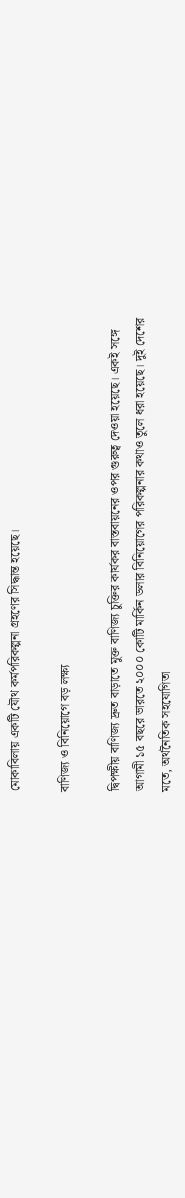মোকাবিলায় একটি যৌথ কর্মপরিকল্পনা গ্রহণের সিদ্ধান্ত হয়েছে।

বাণিজ্য ও বিনিয়োগে বড় লক্ষ্য

দ্বিপক্ষীয় বাণিজ্য দ্রুত বাড়াতে মুক্ত বাণিজ্য চুক্তির কার্যকর বাস্তবায়নের ওপর গুরুত্ব দেওয়া হয়েছে। একই সঙ্গে আগামী ১৫ বছরে ভারতে ২০০০ কোটি মার্কিন ডলার বিনিয়োগের পরিকল্পনার কথাও তুলে ধরা হয়েছে। দুই দেশের মতে, অর্থনৈতিক সহযোগিতা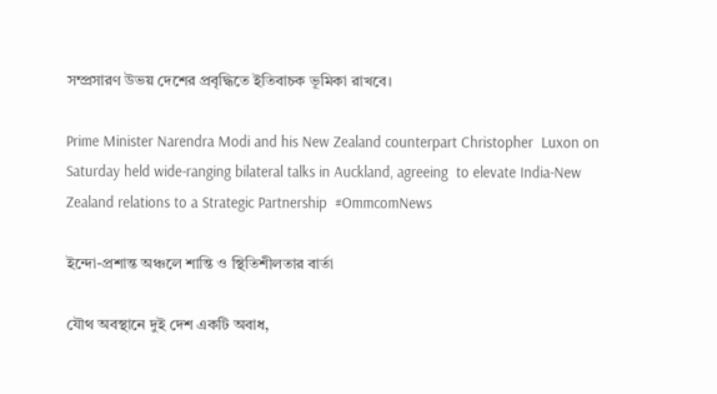সম্প্রসারণ উভয় দেশের প্রবৃদ্ধিতে ইতিবাচক ভূমিকা রাখবে।

Prime Minister Narendra Modi and his New Zealand counterpart Christopher  Luxon on Saturday held wide-ranging bilateral talks in Auckland, agreeing  to elevate India-New Zealand relations to a Strategic Partnership  #OmmcomNews

ইন্দো-প্রশান্ত অঞ্চলে শান্তি ও স্থিতিশীলতার বার্তা

যৌথ অবস্থানে দুই দেশ একটি অবাধ,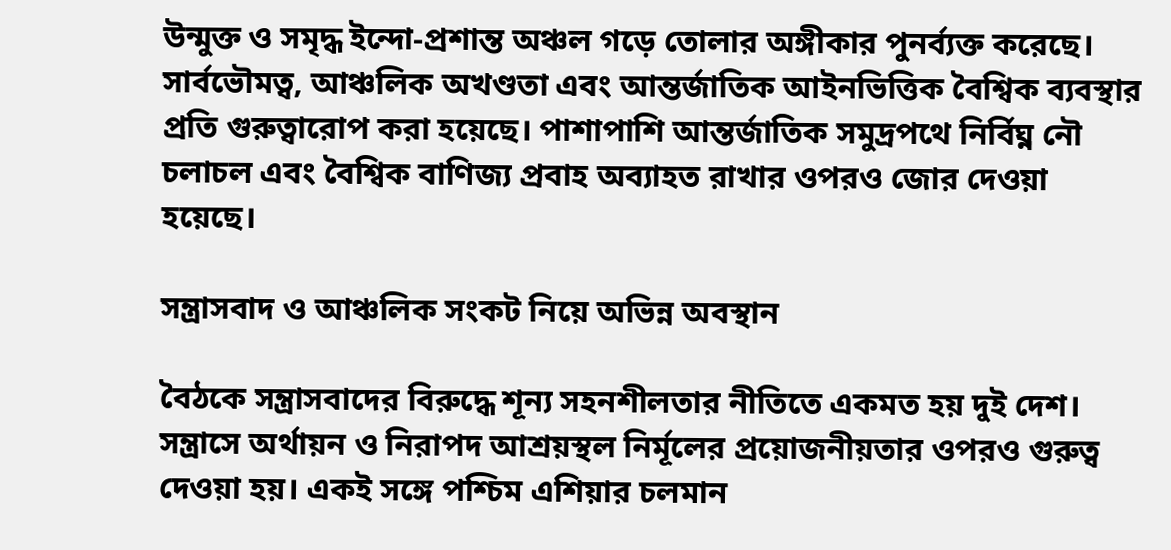উন্মুক্ত ও সমৃদ্ধ ইন্দো-প্রশান্ত অঞ্চল গড়ে তোলার অঙ্গীকার পুনর্ব্যক্ত করেছে। সার্বভৌমত্ব, আঞ্চলিক অখণ্ডতা এবং আন্তর্জাতিক আইনভিত্তিক বৈশ্বিক ব্যবস্থার প্রতি গুরুত্বারোপ করা হয়েছে। পাশাপাশি আন্তর্জাতিক সমুদ্রপথে নির্বিঘ্ন নৌ চলাচল এবং বৈশ্বিক বাণিজ্য প্রবাহ অব্যাহত রাখার ওপরও জোর দেওয়া হয়েছে।

সন্ত্রাসবাদ ও আঞ্চলিক সংকট নিয়ে অভিন্ন অবস্থান

বৈঠকে সন্ত্রাসবাদের বিরুদ্ধে শূন্য সহনশীলতার নীতিতে একমত হয় দুই দেশ। সন্ত্রাসে অর্থায়ন ও নিরাপদ আশ্রয়স্থল নির্মূলের প্রয়োজনীয়তার ওপরও গুরুত্ব দেওয়া হয়। একই সঙ্গে পশ্চিম এশিয়ার চলমান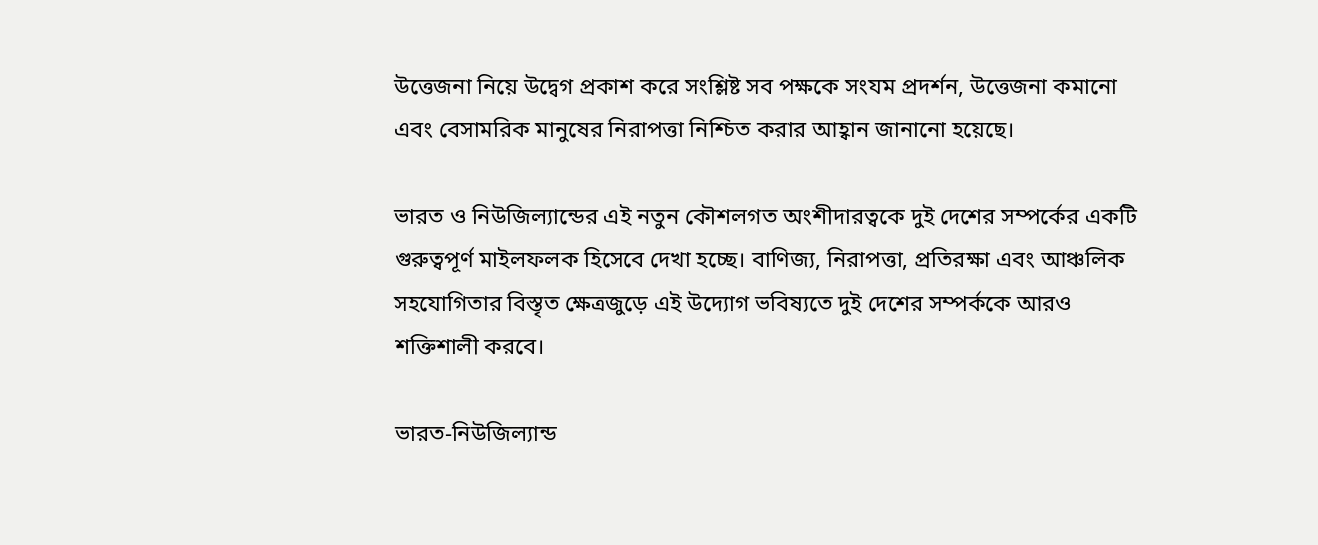উত্তেজনা নিয়ে উদ্বেগ প্রকাশ করে সংশ্লিষ্ট সব পক্ষকে সংযম প্রদর্শন, উত্তেজনা কমানো এবং বেসামরিক মানুষের নিরাপত্তা নিশ্চিত করার আহ্বান জানানো হয়েছে।

ভারত ও নিউজিল্যান্ডের এই নতুন কৌশলগত অংশীদারত্বকে দুই দেশের সম্পর্কের একটি গুরুত্বপূর্ণ মাইলফলক হিসেবে দেখা হচ্ছে। বাণিজ্য, নিরাপত্তা, প্রতিরক্ষা এবং আঞ্চলিক সহযোগিতার বিস্তৃত ক্ষেত্রজুড়ে এই উদ্যোগ ভবিষ্যতে দুই দেশের সম্পর্ককে আরও শক্তিশালী করবে।

ভারত-নিউজিল্যান্ড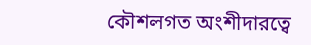কৌশলগত অংশীদারত্বে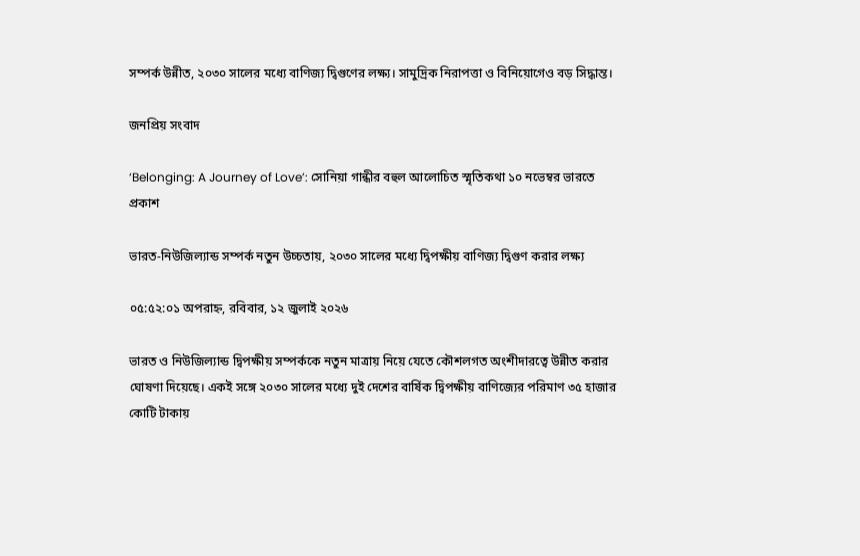সম্পর্ক উন্নীত, ২০৩০ সালের মধ্যে বাণিজ্য দ্বিগুণের লক্ষ্য। সামুদ্রিক নিরাপত্তা ও বিনিয়োগেও বড় সিদ্ধান্ত।

জনপ্রিয় সংবাদ

‘Belonging: A Journey of Love’: সোনিয়া গান্ধীর বহুল আলোচিত স্মৃতিকথা ১০ নভেম্বর ভারতে প্রকাশ

ভারত-নিউজিল্যান্ড সম্পর্ক নতুন উচ্চতায়, ২০৩০ সালের মধ্যে দ্বিপক্ষীয় বাণিজ্য দ্বিগুণ করার লক্ষ্য

০৫:৫২:০১ অপরাহ্ন, রবিবার, ১২ জুলাই ২০২৬

ভারত ও নিউজিল্যান্ড দ্বিপক্ষীয় সম্পর্ককে নতুন মাত্রায় নিয়ে যেতে কৌশলগত অংশীদারত্বে উন্নীত করার ঘোষণা দিয়েছে। একই সঙ্গে ২০৩০ সালের মধ্যে দুই দেশের বার্ষিক দ্বিপক্ষীয় বাণিজ্যের পরিমাণ ৩৫ হাজার কোটি টাকায়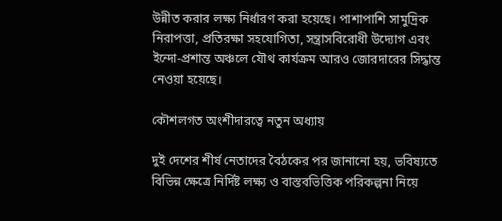উন্নীত করার লক্ষ্য নির্ধারণ করা হয়েছে। পাশাপাশি সামুদ্রিক নিরাপত্তা, প্রতিরক্ষা সহযোগিতা, সন্ত্রাসবিরোধী উদ্যোগ এবং ইন্দো-প্রশান্ত অঞ্চলে যৌথ কার্যক্রম আরও জোরদারের সিদ্ধান্ত নেওয়া হয়েছে।

কৌশলগত অংশীদারত্বে নতুন অধ্যায়

দুই দেশের শীর্ষ নেতাদের বৈঠকের পর জানানো হয়, ভবিষ্যতে বিভিন্ন ক্ষেত্রে নির্দিষ্ট লক্ষ্য ও বাস্তবভিত্তিক পরিকল্পনা নিয়ে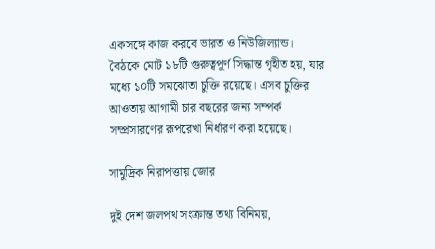একসঙ্গে কাজ করবে ভারত ও নিউজিল্যান্ড। বৈঠকে মোট ১৮টি গুরুত্বপূর্ণ সিদ্ধান্ত গৃহীত হয়, যার মধ্যে ১০টি সমঝোতা চুক্তি রয়েছে। এসব চুক্তির আওতায় আগামী চার বছরের জন্য সম্পর্ক সম্প্রসারণের রূপরেখা নির্ধারণ করা হয়েছে।

সামুদ্রিক নিরাপত্তায় জোর

দুই দেশ জলপথ সংক্রান্ত তথ্য বিনিময়,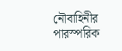নৌবাহিনীর পারস্পরিক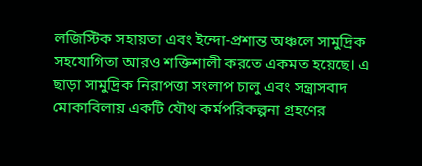লজিস্টিক সহায়তা এবং ইন্দো-প্রশান্ত অঞ্চলে সামুদ্রিক সহযোগিতা আরও শক্তিশালী করতে একমত হয়েছে। এ ছাড়া সামুদ্রিক নিরাপত্তা সংলাপ চালু এবং সন্ত্রাসবাদ মোকাবিলায় একটি যৌথ কর্মপরিকল্পনা গ্রহণের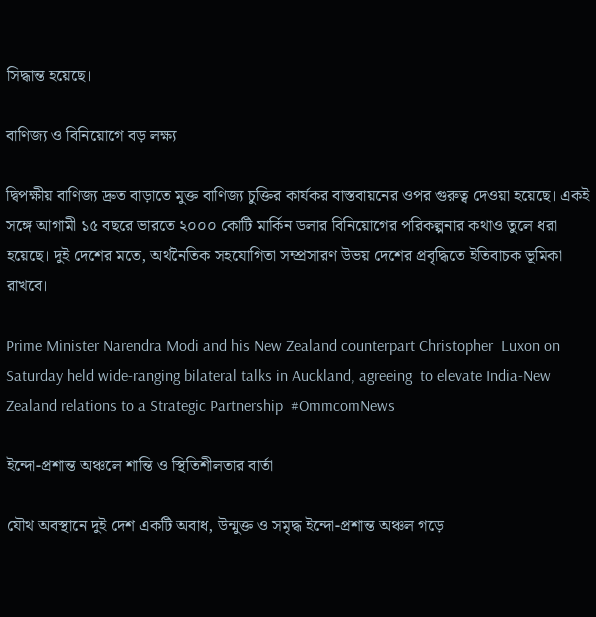সিদ্ধান্ত হয়েছে।

বাণিজ্য ও বিনিয়োগে বড় লক্ষ্য

দ্বিপক্ষীয় বাণিজ্য দ্রুত বাড়াতে মুক্ত বাণিজ্য চুক্তির কার্যকর বাস্তবায়নের ওপর গুরুত্ব দেওয়া হয়েছে। একই সঙ্গে আগামী ১৫ বছরে ভারতে ২০০০ কোটি মার্কিন ডলার বিনিয়োগের পরিকল্পনার কথাও তুলে ধরা হয়েছে। দুই দেশের মতে, অর্থনৈতিক সহযোগিতা সম্প্রসারণ উভয় দেশের প্রবৃদ্ধিতে ইতিবাচক ভূমিকা রাখবে।

Prime Minister Narendra Modi and his New Zealand counterpart Christopher  Luxon on Saturday held wide-ranging bilateral talks in Auckland, agreeing  to elevate India-New Zealand relations to a Strategic Partnership  #OmmcomNews

ইন্দো-প্রশান্ত অঞ্চলে শান্তি ও স্থিতিশীলতার বার্তা

যৌথ অবস্থানে দুই দেশ একটি অবাধ, উন্মুক্ত ও সমৃদ্ধ ইন্দো-প্রশান্ত অঞ্চল গড়ে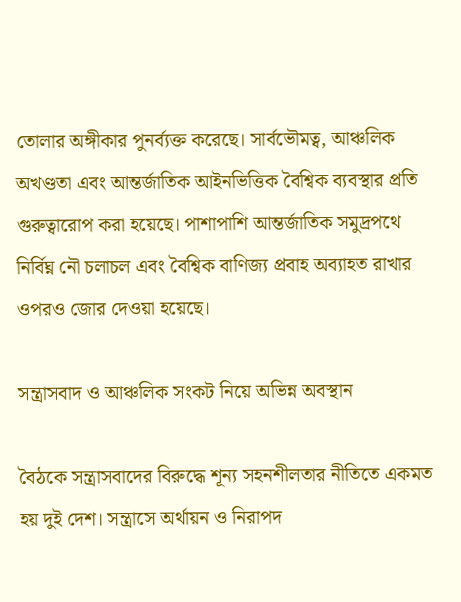তোলার অঙ্গীকার পুনর্ব্যক্ত করেছে। সার্বভৌমত্ব, আঞ্চলিক অখণ্ডতা এবং আন্তর্জাতিক আইনভিত্তিক বৈশ্বিক ব্যবস্থার প্রতি গুরুত্বারোপ করা হয়েছে। পাশাপাশি আন্তর্জাতিক সমুদ্রপথে নির্বিঘ্ন নৌ চলাচল এবং বৈশ্বিক বাণিজ্য প্রবাহ অব্যাহত রাখার ওপরও জোর দেওয়া হয়েছে।

সন্ত্রাসবাদ ও আঞ্চলিক সংকট নিয়ে অভিন্ন অবস্থান

বৈঠকে সন্ত্রাসবাদের বিরুদ্ধে শূন্য সহনশীলতার নীতিতে একমত হয় দুই দেশ। সন্ত্রাসে অর্থায়ন ও নিরাপদ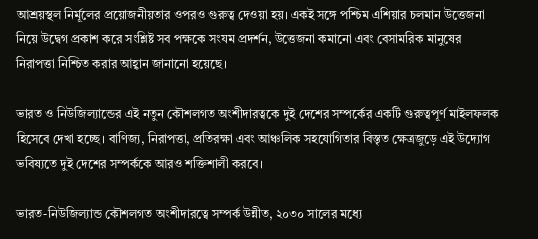আশ্রয়স্থল নির্মূলের প্রয়োজনীয়তার ওপরও গুরুত্ব দেওয়া হয়। একই সঙ্গে পশ্চিম এশিয়ার চলমান উত্তেজনা নিয়ে উদ্বেগ প্রকাশ করে সংশ্লিষ্ট সব পক্ষকে সংযম প্রদর্শন, উত্তেজনা কমানো এবং বেসামরিক মানুষের নিরাপত্তা নিশ্চিত করার আহ্বান জানানো হয়েছে।

ভারত ও নিউজিল্যান্ডের এই নতুন কৌশলগত অংশীদারত্বকে দুই দেশের সম্পর্কের একটি গুরুত্বপূর্ণ মাইলফলক হিসেবে দেখা হচ্ছে। বাণিজ্য, নিরাপত্তা, প্রতিরক্ষা এবং আঞ্চলিক সহযোগিতার বিস্তৃত ক্ষেত্রজুড়ে এই উদ্যোগ ভবিষ্যতে দুই দেশের সম্পর্ককে আরও শক্তিশালী করবে।

ভারত-নিউজিল্যান্ড কৌশলগত অংশীদারত্বে সম্পর্ক উন্নীত, ২০৩০ সালের মধ্যে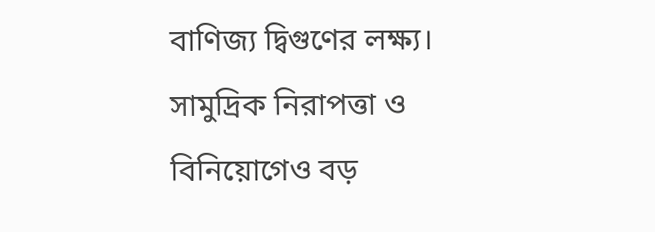বাণিজ্য দ্বিগুণের লক্ষ্য। সামুদ্রিক নিরাপত্তা ও বিনিয়োগেও বড়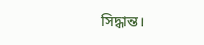সিদ্ধান্ত।